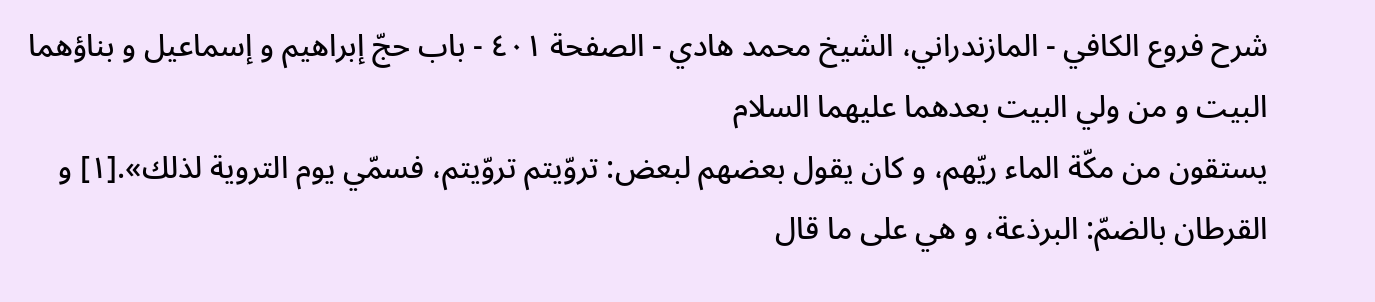شرح فروع الكافي - المازندراني، الشيخ محمد هادي - الصفحة ٤٠١ - باب حجّ إبراهيم و إسماعيل و بناؤهما البيت و من ولي البيت بعدهما عليهما السلام
يستقون من مكّة الماء ريّهم، و كان يقول بعضهم لبعض: تروّيتم تروّيتم، فسمّي يوم التروية لذلك».[١] و القرطان بالضمّ: البرذعة، و هي على ما قال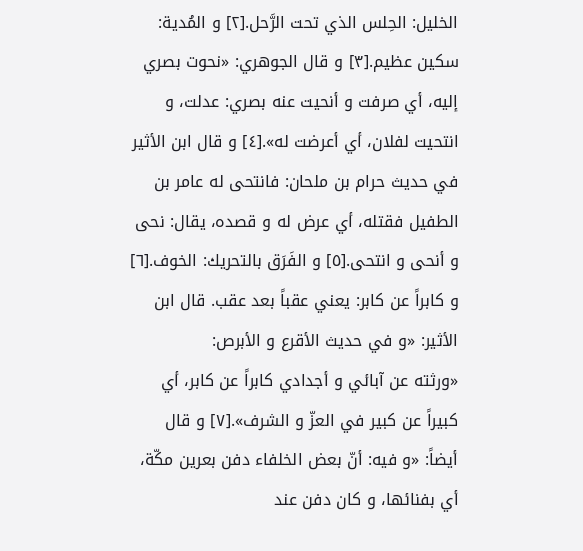الخليل: الحِلس الذي تحت الرَّحل.[٢] و المُدية: سكين عظيم.[٣] و قال الجوهري: «نحوت بصري إليه، أي صرفت و أنحيت عنه بصري: عدلت، و انتحيت لفلان، أي أعرضت له».[٤] و قال ابن الأثير في حديث حرام بن ملحان: فانتحى له عامر بن الطفيل فقتله، أي عرض له و قصده، يقال: نحى و أنحى و انتحى.[٥] و الفَرَق بالتحريك: الخوف.[٦] و كابراً عن كابر: يعني عقباً بعد عقب. قال ابن الأثير: «و في حديث الأقرع و الأبرص:
«ورثته عن آبائي و أجدادي كابراً عن كابر، أي كبيراً عن كبير في العزّ و الشرف».[٧] و قال أيضاً: «و فيه: أنّ بعض الخلفاء دفن بعرين مكّة، أي بفنائها، و كان دفن عند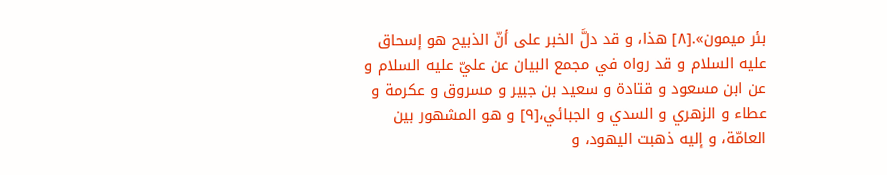بئر ميمون».[٨] هذا، و قد دلَّ الخبر على أنّ الذبيح هو إسحاق عليه السلام و قد رواه في مجمع البيان عن عليّ عليه السلام و عن ابن مسعود و قتادة و سعيد بن جبير و مسروق و عكرمة و عطاء و الزهري و السدي و الجبائي،[٩] و هو المشهور بين العامّة، و إليه ذهبت اليهود، و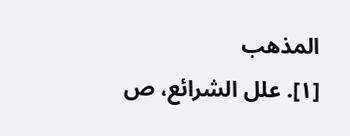المذهب
[١]. علل الشرائع، ص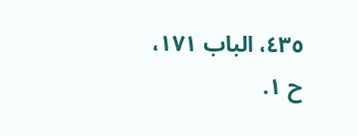٤٣٥، الباب ١٧١، ح ١.